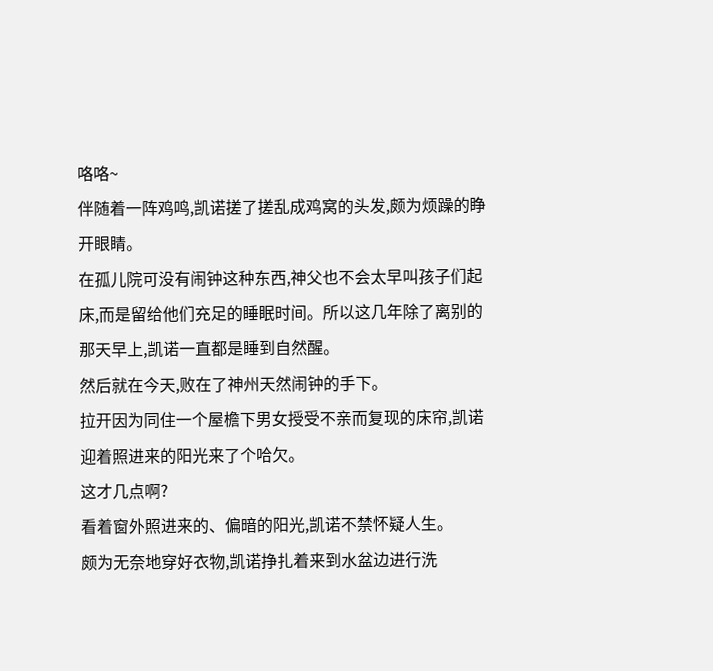咯咯~
伴随着一阵鸡鸣,凯诺搓了搓乱成鸡窝的头发,颇为烦躁的睁开眼睛。
在孤儿院可没有闹钟这种东西,神父也不会太早叫孩子们起床,而是留给他们充足的睡眠时间。所以这几年除了离别的那天早上,凯诺一直都是睡到自然醒。
然后就在今天,败在了神州天然闹钟的手下。
拉开因为同住一个屋檐下男女授受不亲而复现的床帘,凯诺迎着照进来的阳光来了个哈欠。
这才几点啊?
看着窗外照进来的、偏暗的阳光,凯诺不禁怀疑人生。
颇为无奈地穿好衣物,凯诺挣扎着来到水盆边进行洗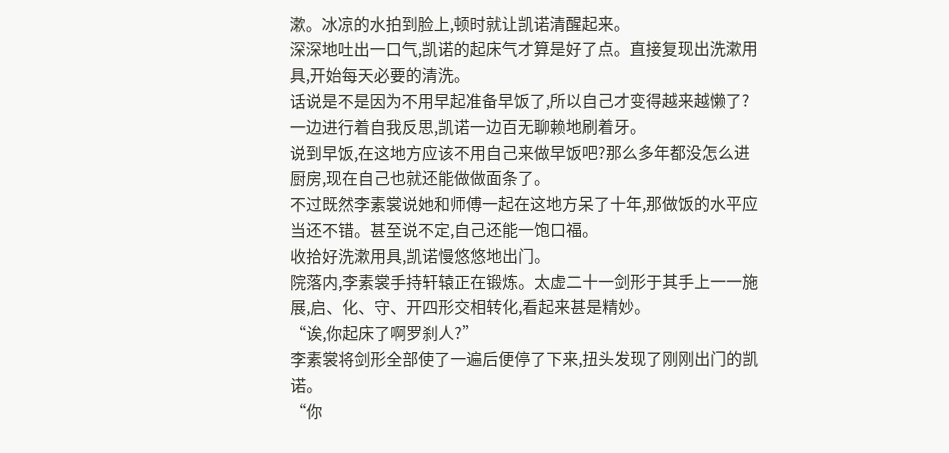漱。冰凉的水拍到脸上,顿时就让凯诺清醒起来。
深深地吐出一口气,凯诺的起床气才算是好了点。直接复现出洗漱用具,开始每天必要的清洗。
话说是不是因为不用早起准备早饭了,所以自己才变得越来越懒了?
一边进行着自我反思,凯诺一边百无聊赖地刷着牙。
说到早饭,在这地方应该不用自己来做早饭吧?那么多年都没怎么进厨房,现在自己也就还能做做面条了。
不过既然李素裳说她和师傅一起在这地方呆了十年,那做饭的水平应当还不错。甚至说不定,自己还能一饱口福。
收拾好洗漱用具,凯诺慢悠悠地出门。
院落内,李素裳手持轩辕正在锻炼。太虚二十一剑形于其手上一一施展,启、化、守、开四形交相转化,看起来甚是精妙。
“诶,你起床了啊罗刹人?”
李素裳将剑形全部使了一遍后便停了下来,扭头发现了刚刚出门的凯诺。
“你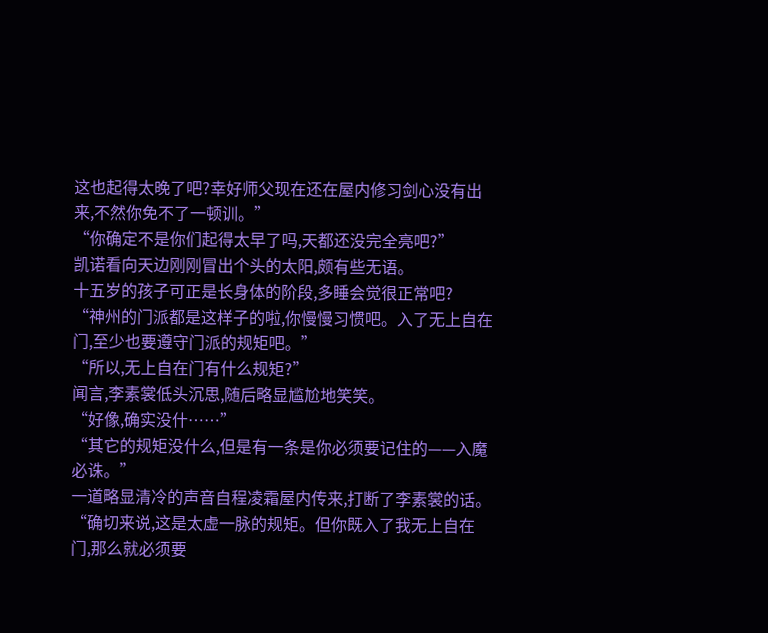这也起得太晚了吧?幸好师父现在还在屋内修习剑心没有出来,不然你免不了一顿训。”
“你确定不是你们起得太早了吗,天都还没完全亮吧?”
凯诺看向天边刚刚冒出个头的太阳,颇有些无语。
十五岁的孩子可正是长身体的阶段,多睡会觉很正常吧?
“神州的门派都是这样子的啦,你慢慢习惯吧。入了无上自在门,至少也要遵守门派的规矩吧。”
“所以,无上自在门有什么规矩?”
闻言,李素裳低头沉思,随后略显尴尬地笑笑。
“好像,确实没什……”
“其它的规矩没什么,但是有一条是你必须要记住的——入魔必诛。”
一道略显清冷的声音自程凌霜屋内传来,打断了李素裳的话。
“确切来说,这是太虚一脉的规矩。但你既入了我无上自在门,那么就必须要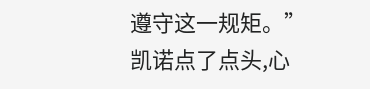遵守这一规矩。”
凯诺点了点头,心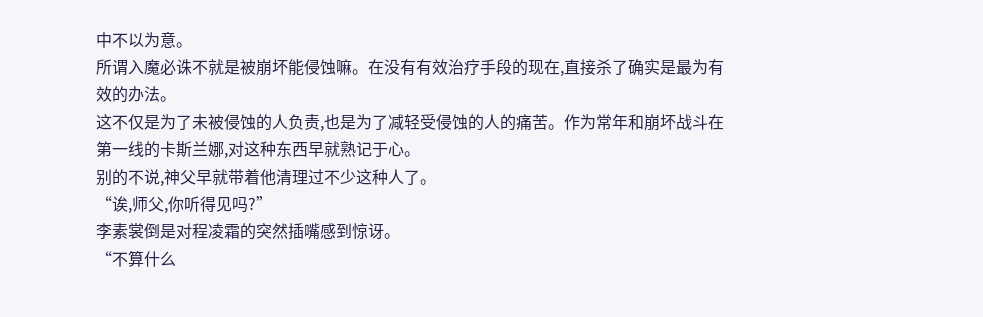中不以为意。
所谓入魔必诛不就是被崩坏能侵蚀嘛。在没有有效治疗手段的现在,直接杀了确实是最为有效的办法。
这不仅是为了未被侵蚀的人负责,也是为了减轻受侵蚀的人的痛苦。作为常年和崩坏战斗在第一线的卡斯兰娜,对这种东西早就熟记于心。
别的不说,神父早就带着他清理过不少这种人了。
“诶,师父,你听得见吗?”
李素裳倒是对程凌霜的突然插嘴感到惊讶。
“不算什么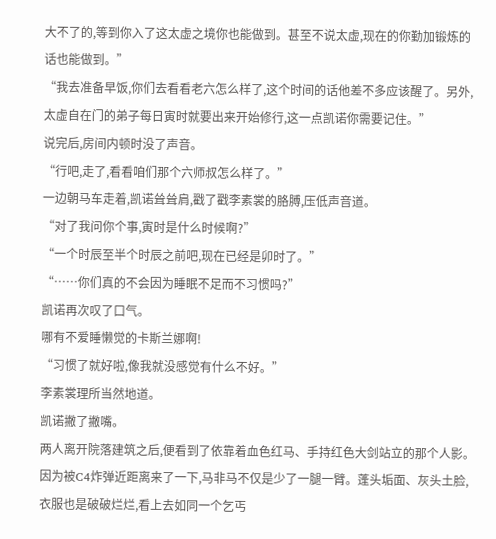大不了的,等到你入了这太虚之境你也能做到。甚至不说太虚,现在的你勤加锻炼的话也能做到。”
“我去准备早饭,你们去看看老六怎么样了,这个时间的话他差不多应该醒了。另外,太虚自在门的弟子每日寅时就要出来开始修行,这一点凯诺你需要记住。”
说完后,房间内顿时没了声音。
“行吧,走了,看看咱们那个六师叔怎么样了。”
一边朝马车走着,凯诺耸耸肩,戳了戳李素裳的胳膊,压低声音道。
“对了我问你个事,寅时是什么时候啊?”
“一个时辰至半个时辰之前吧,现在已经是卯时了。”
“……你们真的不会因为睡眠不足而不习惯吗?”
凯诺再次叹了口气。
哪有不爱睡懒觉的卡斯兰娜啊!
“习惯了就好啦,像我就没感觉有什么不好。”
李素裳理所当然地道。
凯诺撇了撇嘴。
两人离开院落建筑之后,便看到了依靠着血色红马、手持红色大剑站立的那个人影。
因为被C4炸弹近距离来了一下,马非马不仅是少了一腿一臂。蓬头垢面、灰头土脸,衣服也是破破烂烂,看上去如同一个乞丐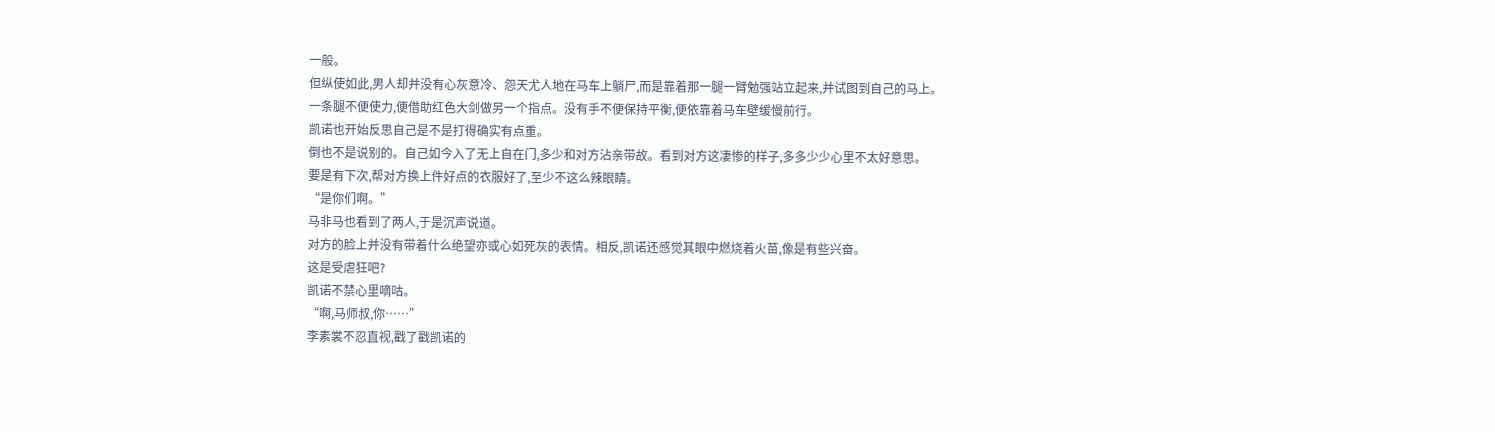一般。
但纵使如此,男人却并没有心灰意冷、怨天尤人地在马车上躺尸,而是靠着那一腿一臂勉强站立起来,并试图到自己的马上。
一条腿不便使力,便借助红色大剑做另一个指点。没有手不便保持平衡,便依靠着马车壁缓慢前行。
凯诺也开始反思自己是不是打得确实有点重。
倒也不是说别的。自己如今入了无上自在门,多少和对方沾亲带故。看到对方这凄惨的样子,多多少少心里不太好意思。
要是有下次,帮对方换上件好点的衣服好了,至少不这么辣眼睛。
“是你们啊。”
马非马也看到了两人,于是沉声说道。
对方的脸上并没有带着什么绝望亦或心如死灰的表情。相反,凯诺还感觉其眼中燃烧着火苗,像是有些兴奋。
这是受虐狂吧?
凯诺不禁心里嘀咕。
“啊,马师叔,你……”
李素裳不忍直视,戳了戳凯诺的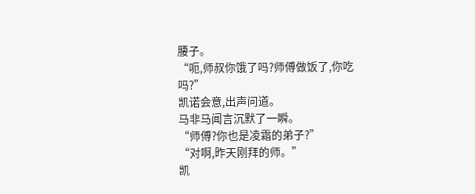腰子。
“呃,师叔你饿了吗?师傅做饭了,你吃吗?”
凯诺会意,出声问道。
马非马闻言沉默了一瞬。
“师傅?你也是凌霜的弟子?”
“对啊,昨天刚拜的师。”
凯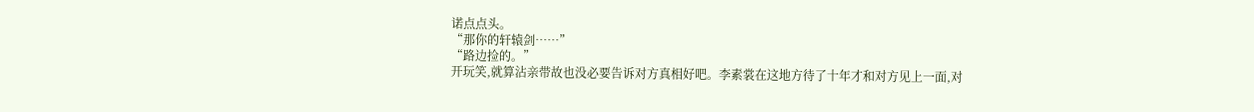诺点点头。
“那你的轩辕剑……”
“路边捡的。”
开玩笑,就算沾亲带故也没必要告诉对方真相好吧。李素裳在这地方待了十年才和对方见上一面,对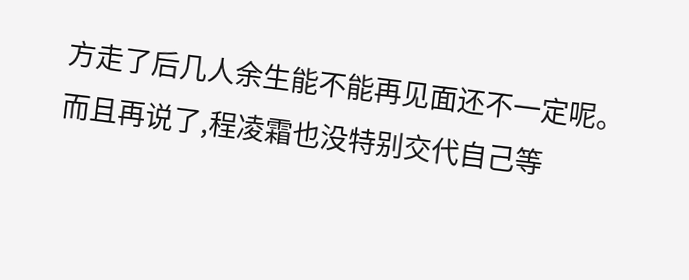方走了后几人余生能不能再见面还不一定呢。
而且再说了,程凌霜也没特别交代自己等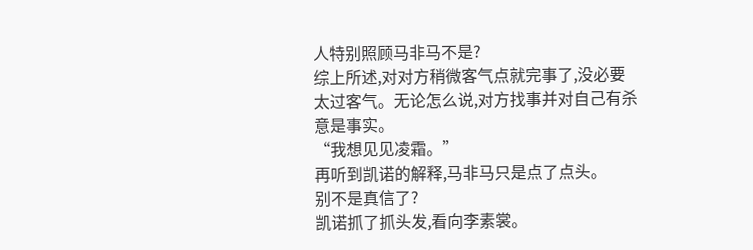人特别照顾马非马不是?
综上所述,对对方稍微客气点就完事了,没必要太过客气。无论怎么说,对方找事并对自己有杀意是事实。
“我想见见凌霜。”
再听到凯诺的解释,马非马只是点了点头。
别不是真信了?
凯诺抓了抓头发,看向李素裳。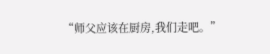“师父应该在厨房,我们走吧。”